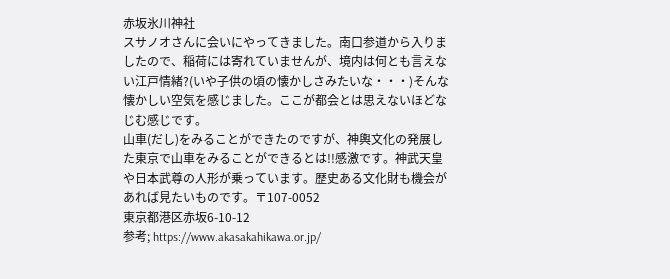赤坂氷川神社
スサノオさんに会いにやってきました。南口参道から入りましたので、稲荷には寄れていませんが、境内は何とも言えない江戸情緒?(いや子供の頃の懐かしさみたいな・・・)そんな懐かしい空気を感じました。ここが都会とは思えないほどなじむ感じです。
山車(だし)をみることができたのですが、神輿文化の発展した東京で山車をみることができるとは!!感激です。神武天皇や日本武尊の人形が乗っています。歴史ある文化財も機会があれば見たいものです。〒107-0052
東京都港区赤坂6-10-12
参考; https://www.akasakahikawa.or.jp/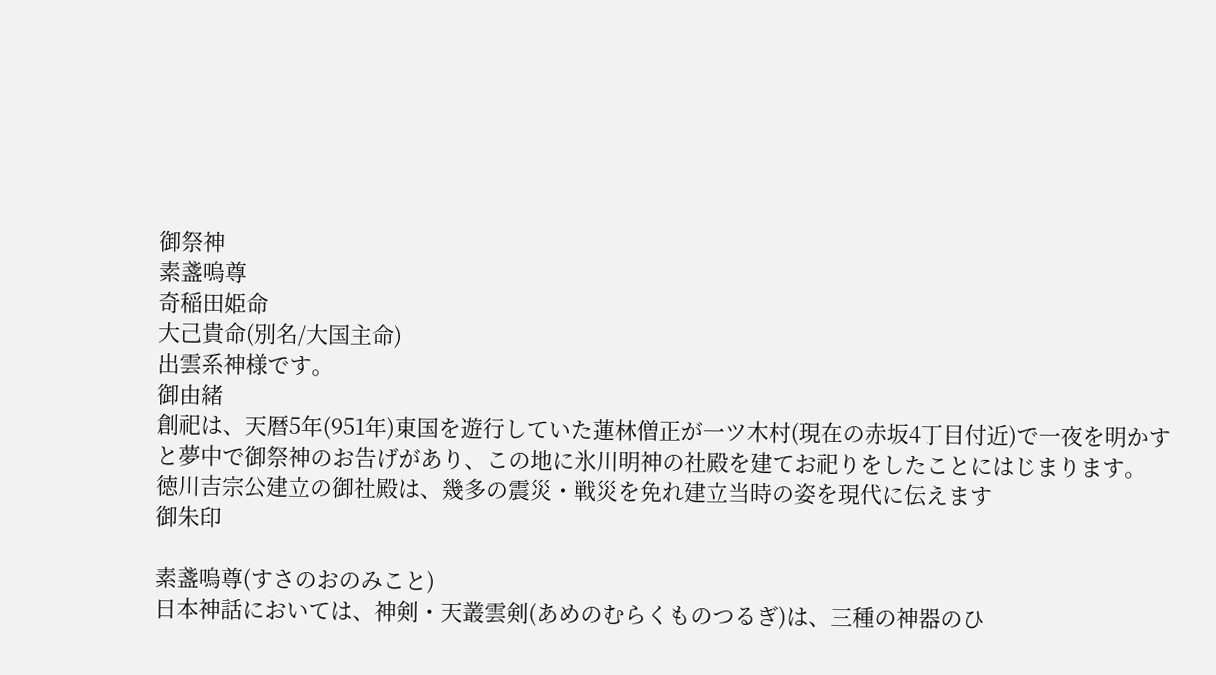御祭神
素盞嗚尊
奇稲田姫命
大己貴命(別名/大国主命)
出雲系神様です。
御由緒
創祀は、天暦5年(951年)東国を遊行していた蓮林僧正が一ツ木村(現在の赤坂4丁目付近)で一夜を明かすと夢中で御祭神のお告げがあり、この地に氷川明神の社殿を建てお祀りをしたことにはじまります。
徳川吉宗公建立の御社殿は、幾多の震災・戦災を免れ建立当時の姿を現代に伝えます
御朱印

素盞嗚尊(すさのおのみこと)
日本神話においては、神剣・天叢雲剣(あめのむらくものつるぎ)は、三種の神器のひ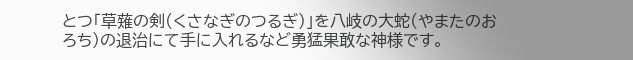とつ「草薙の剣(くさなぎのつるぎ)」を八岐の大蛇(やまたのおろち)の退治にて手に入れるなど勇猛果敢な神様です。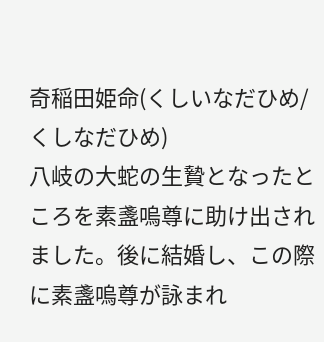奇稲田姫命(くしいなだひめ/くしなだひめ)
八岐の大蛇の生贄となったところを素盞嗚尊に助け出されました。後に結婚し、この際に素盞嗚尊が詠まれ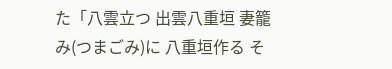た「八雲立つ 出雲八重垣 妻籠み(つまごみ)に 八重垣作る そ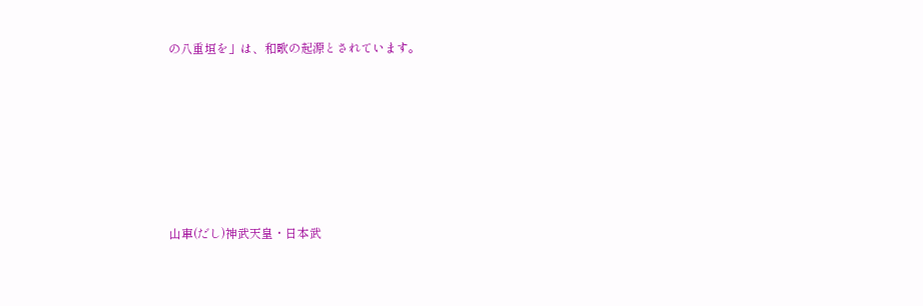の八重垣を」は、和歌の起源とされています。









山車(だし)神武天皇・日本武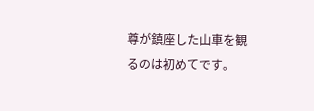尊が鎮座した山車を観るのは初めてです。